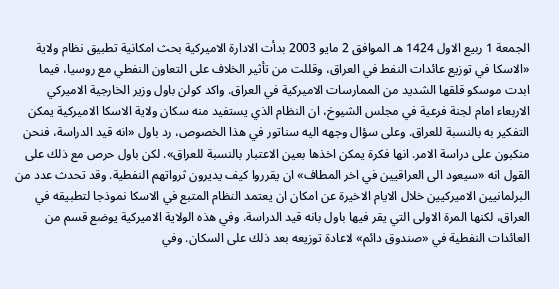الجمعة 1 ربيع الاول 1424 هـ الموافق 2 مايو 2003 بدأت الادارة الاميركية بحث امكانية تطبيق نظام ولاية «الاسكا في توزيع عائدات النفط في العراق، وقللت من تأثير الخلاف على التعاون النفطي مع روسيا، فيما ابدت موسكو قلقها الشديد من الممارسات الاميركية في العراق. واكد كولن باول وزير الخارجية الاميركي الاربعاء امام لجنة فرعية في مجلس الشيوخ، ان النظام الذي يستفيد منه سكان ولاية الاسكا الاميركية يمكن التفكير به بالنسبة للعراق. وعلى سؤال وجهه اليه سناتور في هذا الخصوص، رد باول «انه قيد الدراسة، فنحن منكبون على دراسة الامر. انها فكرة يمكن اخذها بعين الاعتبار بالنسبة للعراق». لكن باول حرص مع ذلك على القول انه «سيعود الى العراقيين في اخر المطاف» ان يقرروا كيف يديرون ثرواتهم النفطية. وقد تحدث عدد من البرلمانيين الاميركيين خلال الايام الاخيرة عن امكان ان يعتمد النظام المتبع في الاسكا نموذجا لتطبيقه في العراق، لكنها المرة الاولى التي يقر فيها باول بانه قيد الدراسة. وفي هذه الولاية الاميركية يوضع قسم من العائدات النفطية في «صندوق دائم» لاعادة توزيعه بعد ذلك على السكان. وفي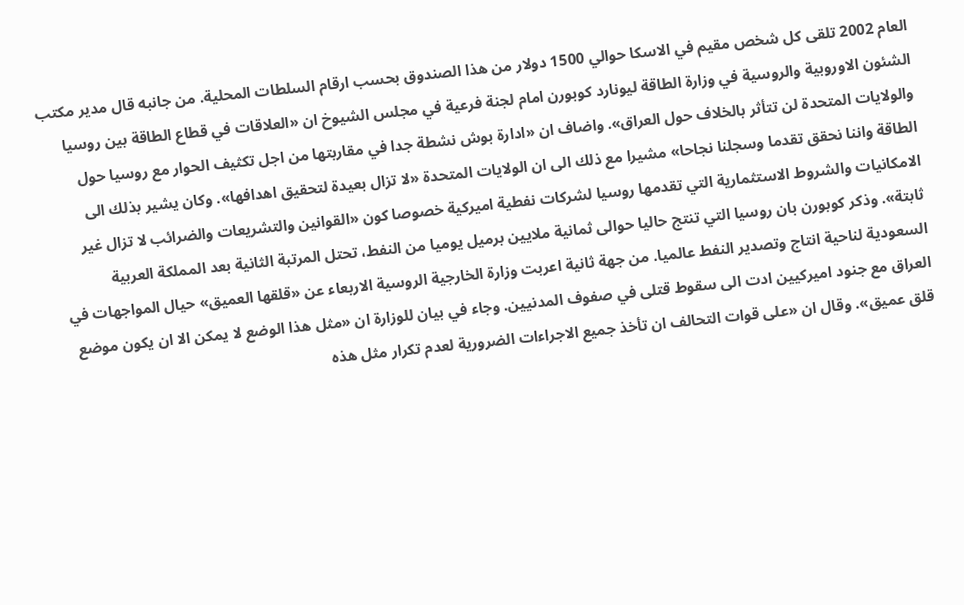العام 2002 تلقى كل شخص مقيم في الاسكا حوالي 1500 دولار من هذا الصندوق بحسب ارقام السلطات المحلية. من جانبه قال مدير مكتب الشئون الاوروبية والروسية في وزارة الطاقة ليونارد كوبورن امام لجنة فرعية في مجلس الشيوخ ان «العلاقات في قطاع الطاقة بين روسيا والولايات المتحدة لن تتأثر بالخلاف حول العراق». واضاف ان «ادارة بوش نشطة جدا في مقاربتها من اجل تكثيف الحوار مع روسيا حول الطاقة واننا نحقق تقدما وسجلنا نجاحا» مشيرا مع ذلك الى ان الولايات المتحدة «لا تزال بعيدة لتحقيق اهدافها». وكان يشير بذلك الى الامكانيات والشروط الاستثمارية التي تقدمها روسيا لشركات نفطية اميركية خصوصا كون «القوانين والتشريعات والضرائب لا تزال غير ثابتة». وذكر كوبورن بان روسيا التي تنتج حاليا حوالى ثمانية ملايين برميل يوميا من النفط، تحتل المرتبة الثانية بعد المملكة العربية السعودية لناحية انتاج وتصدير النفط عالميا. من جهة ثانية اعربت وزارة الخارجية الروسية الاربعاء عن «قلقها العميق» حيال المواجهات في العراق مع جنود اميركيين ادت الى سقوط قتلى في صفوف المدنيين. وجاء في بيان للوزارة ان «مثل هذا الوضع لا يمكن الا ان يكون موضع قلق عميق». وقال ان «على قوات التحالف ان تأخذ جميع الاجراءات الضرورية لعدم تكرار مثل هذه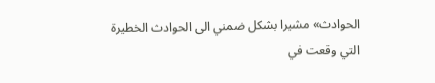الحوادث» مشيرا بشكل ضمني الى الحوادث الخطيرة التي وقعت في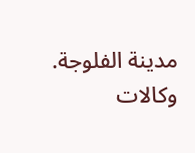مدينة الفلوجة. وكالات